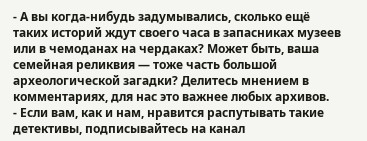- А вы когда-нибудь задумывались, сколько ещё таких историй ждут своего часа в запасниках музеев или в чемоданах на чердаках? Может быть, ваша семейная реликвия — тоже часть большой археологической загадки? Делитесь мнением в комментариях, для нас это важнее любых архивов.
- Если вам, как и нам, нравится распутывать такие детективы, подписывайтесь на канал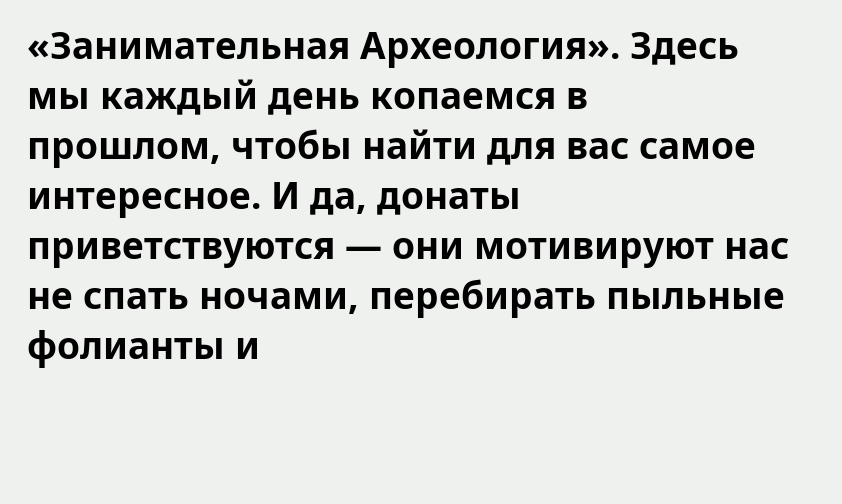«Занимательная Археология». Здесь мы каждый день копаемся в прошлом, чтобы найти для вас самое интересное. И да, донаты приветствуются — они мотивируют нас не спать ночами, перебирать пыльные фолианты и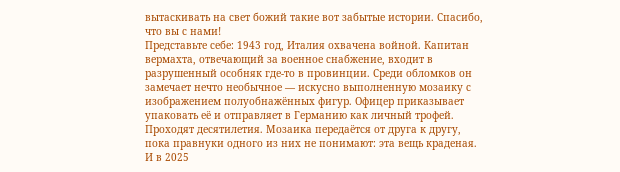вытаскивать на свет божий такие вот забытые истории. Спасибо, что вы с нами!
Представьте себе: 1943 год, Италия охвачена войной. Капитан вермахта, отвечающий за военное снабжение, входит в разрушенный особняк где-то в провинции. Среди обломков он замечает нечто необычное — искусно выполненную мозаику с изображением полуобнажённых фигур. Офицер приказывает упаковать её и отправляет в Германию как личный трофей. Проходят десятилетия. Мозаика передаётся от друга к другу, пока правнуки одного из них не понимают: эта вещь краденая. И в 2025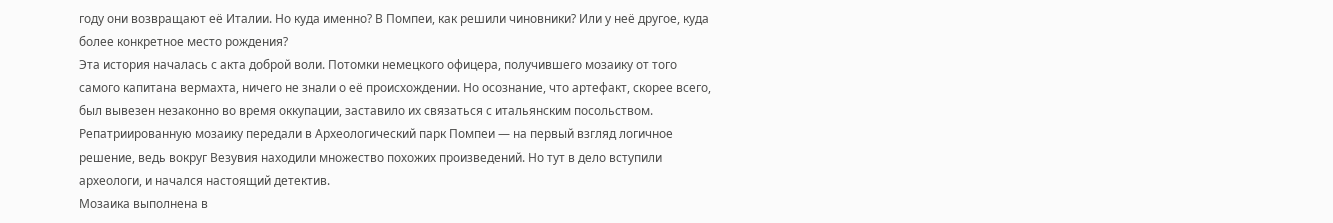году они возвращают её Италии. Но куда именно? В Помпеи, как решили чиновники? Или у неё другое, куда более конкретное место рождения?
Эта история началась с акта доброй воли. Потомки немецкого офицера, получившего мозаику от того самого капитана вермахта, ничего не знали о её происхождении. Но осознание, что aртефакт, скорее всего, был вывезен незаконно во время оккупации, заставило их связаться с итальянским посольством. Репатриированную мозаику передали в Археологический парк Помпеи — на первый взгляд логичное решение, ведь вокруг Везувия находили множество похожих произведений. Но тут в дело вступили археологи, и начался настоящий детектив.
Мозаика выполнена в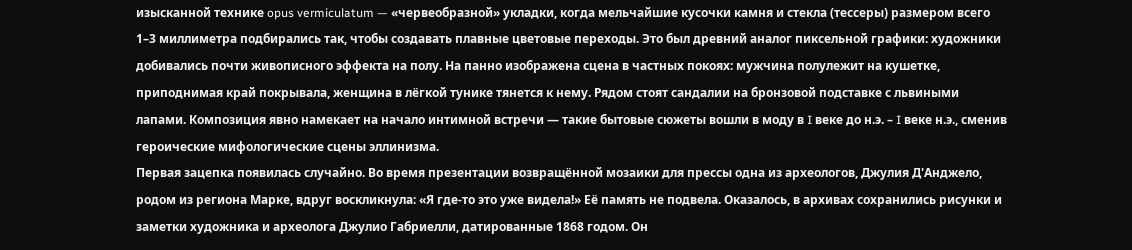изысканной технике opus vermiculatum — «червеобразной» укладки, когда мельчайшие кусочки камня и стекла (тессеры) размером всего 1–3 миллиметра подбирались так, чтобы создавать плавные цветовые переходы. Это был древний аналог пиксельной графики: художники добивались почти живописного эффекта на полу. На панно изображена сцена в частных покоях: мужчина полулежит на кушетке, приподнимая край покрывала, женщина в лёгкой тунике тянется к нему. Рядом стоят сандалии на бронзовой подставке с львиными лапами. Композиция явно намекает на начало интимной встречи — такие бытовые сюжеты вошли в моду в I веке до н.э. – I веке н.э., сменив героические мифологические сцены эллинизма.
Первая зацепка появилась случайно. Во время презентации возвращённой мозаики для прессы одна из археологов, Джулия Д'Анджело, родом из региона Марке, вдруг воскликнула: «Я где-то это уже видела!» Её память не подвела. Оказалось, в архивах сохранились рисунки и заметки художника и археолога Джулио Габриелли, датированные 1868 годом. Он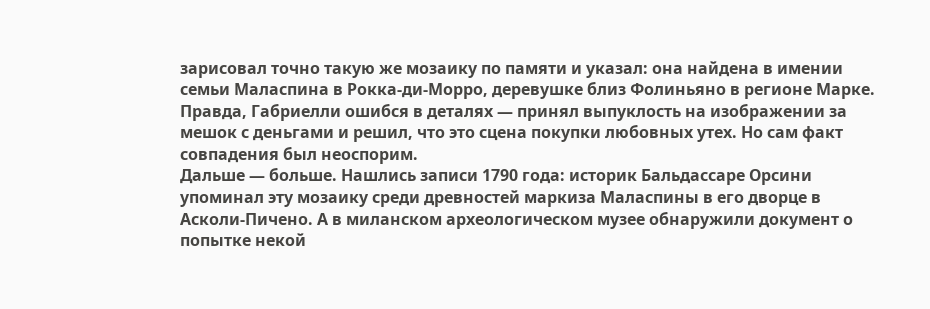зарисовал точно такую же мозаику по памяти и указал: она найдена в имении семьи Маласпина в Рокка-ди-Морро, деревушке близ Фолиньяно в регионе Марке. Правда, Габриелли ошибся в деталях — принял выпуклость на изображении за мешок с деньгами и решил, что это сцена покупки любовных утех. Но сам факт совпадения был неоспорим.
Дальше — больше. Нашлись записи 1790 года: историк Бальдассаре Орсини упоминал эту мозаику среди древностей маркиза Маласпины в его дворце в Асколи-Пичено. А в миланском археологическом музее обнаружили документ о попытке некой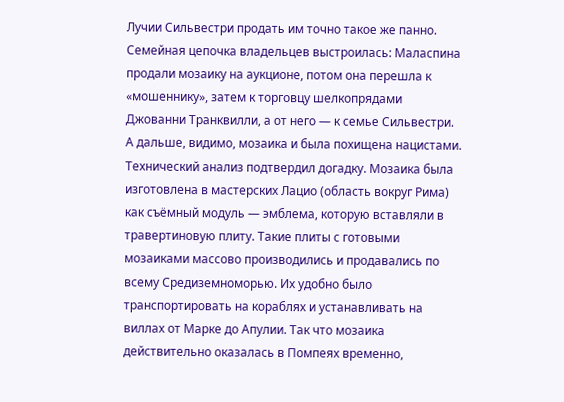Лучии Сильвестри продать им точно такое же панно. Семейная цепочка владельцев выстроилась: Маласпина продали мозаику на аукционе, потом она перешла к «мошеннику», затем к торговцу шелкопрядами Джованни Транквилли, а от него — к семье Сильвестри. А дальше, видимо, мозаика и была похищена нацистами.
Технический анализ подтвердил догадку. Мозаика была изготовлена в мастерских Лацио (область вокруг Рима) как съёмный модуль — эмблема, которую вставляли в травертиновую плиту. Такие плиты с готовыми мозаиками массово производились и продавались по всему Средиземноморью. Их удобно было транспортировать на кораблях и устанавливать на виллах от Марке до Апулии. Так что мозаика действительно оказалась в Помпеях временно,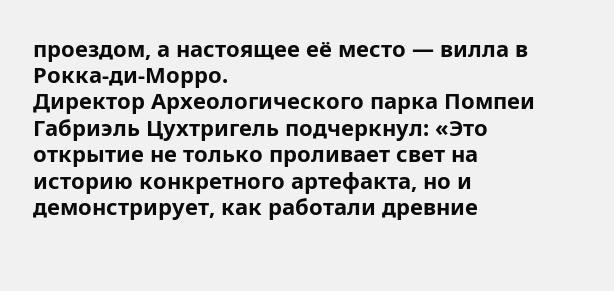проездом, а настоящее её место — вилла в Рокка-ди-Морро.
Директор Археологического парка Помпеи Габриэль Цухтригель подчеркнул: «Это открытие не только проливает свет на историю конкретного артефакта, но и демонстрирует, как работали древние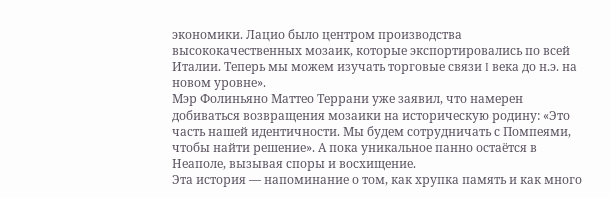экономики. Лацио было центром производства высококачественных мозаик, которые экспортировались по всей Италии. Теперь мы можем изучать торговые связи I века до н.э. на новом уровне».
Мэр Фолиньяно Маттео Террани уже заявил, что намерен добиваться возвращения мозаики на историческую родину: «Это часть нашей идентичности. Мы будем сотрудничать с Помпеями, чтобы найти решение». А пока уникальное панно остаётся в Неаполе, вызывая споры и восхищение.
Эта история — напоминание о том, как хрупка память и как много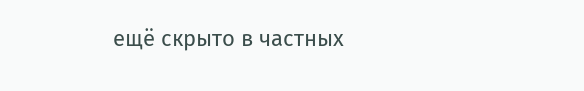ещё скрыто в частных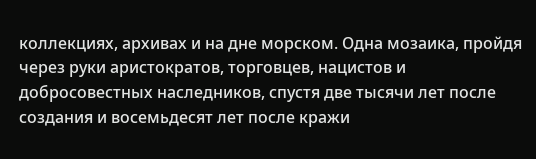коллекциях, архивах и на дне морском. Одна мозаика, пройдя через руки аристократов, торговцев, нацистов и добросовестных наследников, спустя две тысячи лет после создания и восемьдесят лет после кражи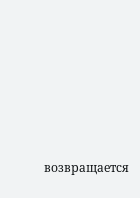возвращается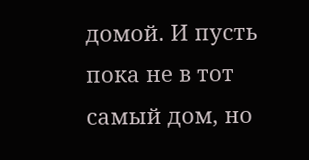домой. И пусть пока не в тот самый дом, но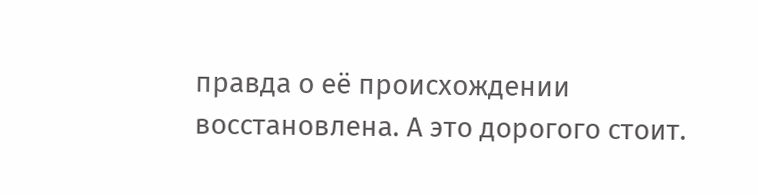правда о её происхождении восстановлена. А это дорогого стоит.